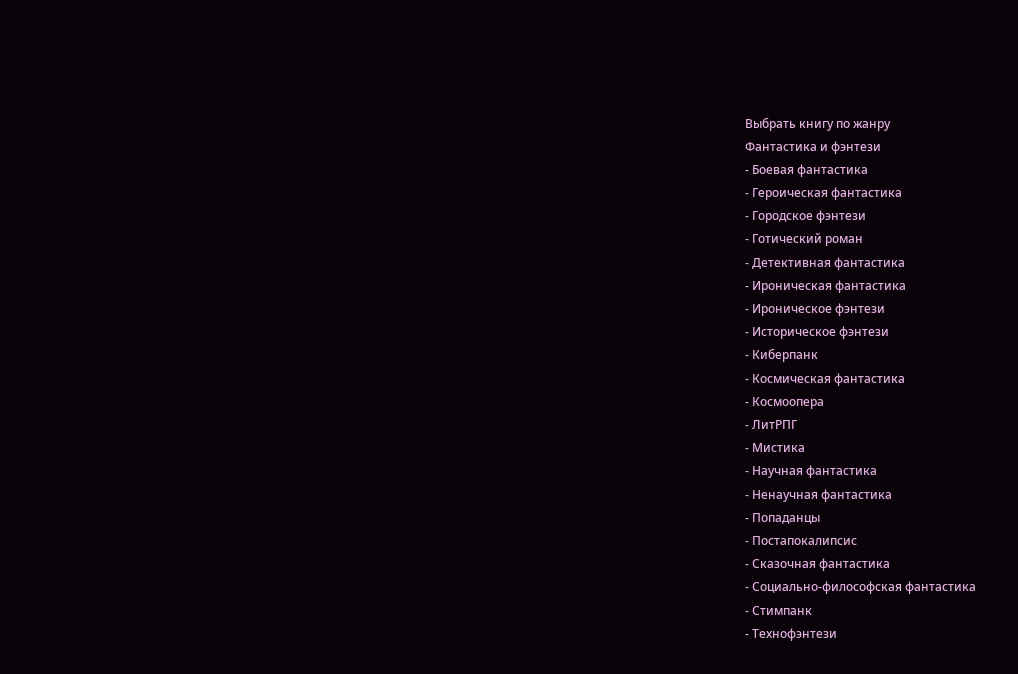Выбрать книгу по жанру
Фантастика и фэнтези
- Боевая фантастика
- Героическая фантастика
- Городское фэнтези
- Готический роман
- Детективная фантастика
- Ироническая фантастика
- Ироническое фэнтези
- Историческое фэнтези
- Киберпанк
- Космическая фантастика
- Космоопера
- ЛитРПГ
- Мистика
- Научная фантастика
- Ненаучная фантастика
- Попаданцы
- Постапокалипсис
- Сказочная фантастика
- Социально-философская фантастика
- Стимпанк
- Технофэнтези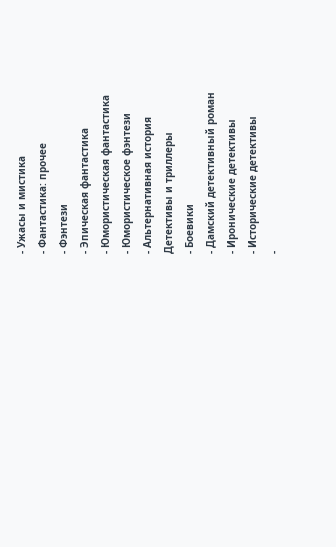- Ужасы и мистика
- Фантастика: прочее
- Фэнтези
- Эпическая фантастика
- Юмористическая фантастика
- Юмористическое фэнтези
- Альтернативная история
Детективы и триллеры
- Боевики
- Дамский детективный роман
- Иронические детективы
- Исторические детективы
-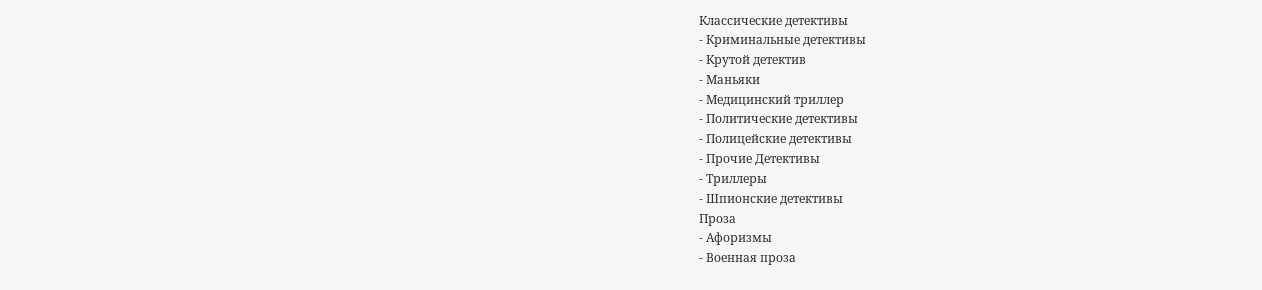Классические детективы
- Криминальные детективы
- Крутой детектив
- Маньяки
- Медицинский триллер
- Политические детективы
- Полицейские детективы
- Прочие Детективы
- Триллеры
- Шпионские детективы
Проза
- Афоризмы
- Военная проза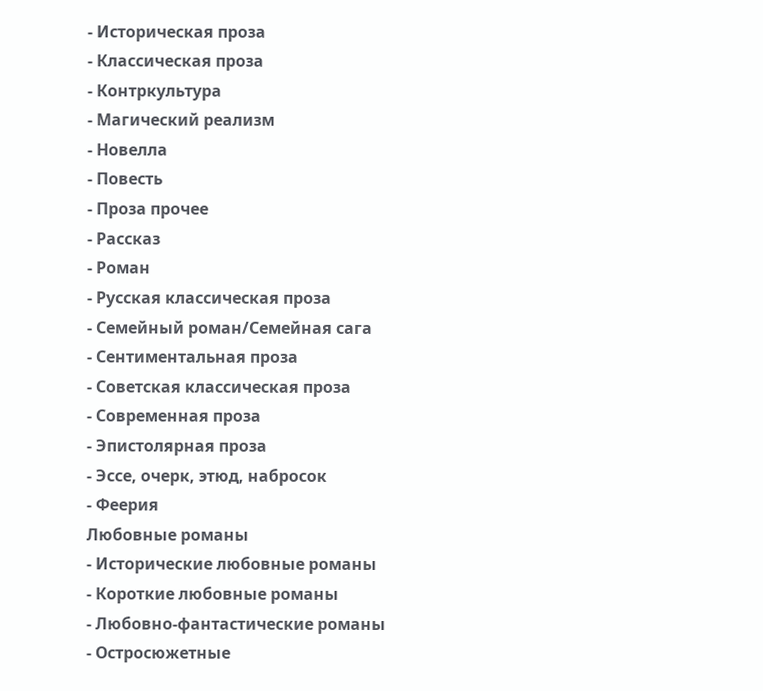- Историческая проза
- Классическая проза
- Контркультура
- Магический реализм
- Новелла
- Повесть
- Проза прочее
- Рассказ
- Роман
- Русская классическая проза
- Семейный роман/Семейная сага
- Сентиментальная проза
- Советская классическая проза
- Современная проза
- Эпистолярная проза
- Эссе, очерк, этюд, набросок
- Феерия
Любовные романы
- Исторические любовные романы
- Короткие любовные романы
- Любовно-фантастические романы
- Остросюжетные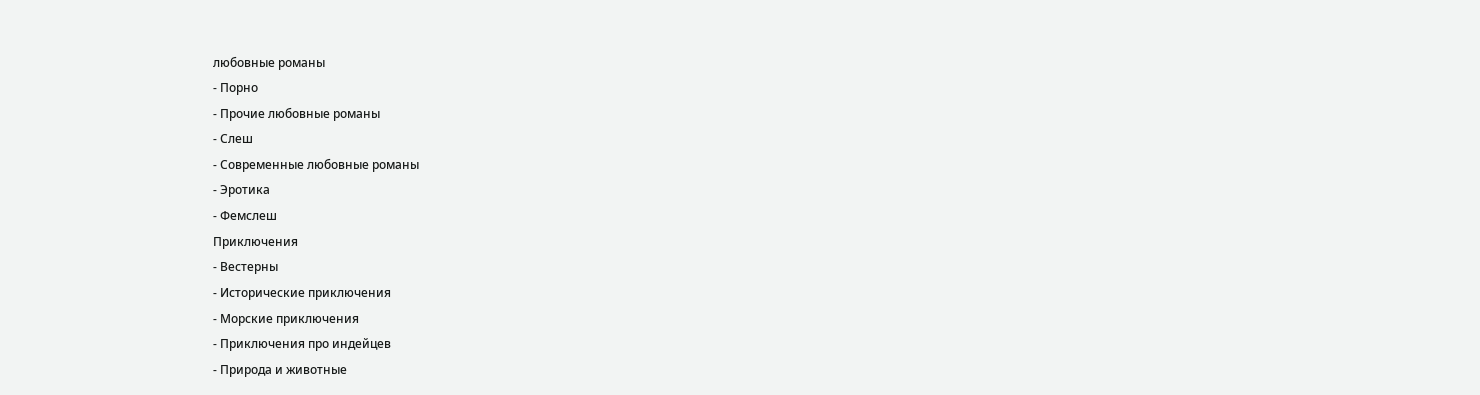любовные романы
- Порно
- Прочие любовные романы
- Слеш
- Современные любовные романы
- Эротика
- Фемслеш
Приключения
- Вестерны
- Исторические приключения
- Морские приключения
- Приключения про индейцев
- Природа и животные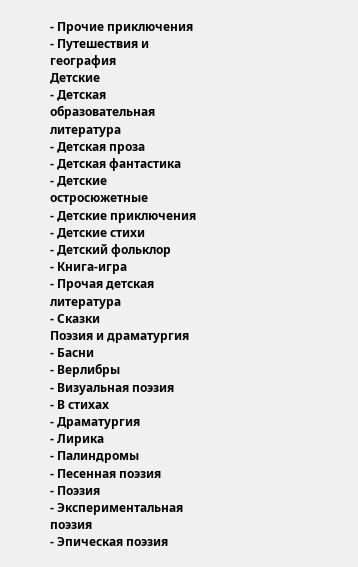- Прочие приключения
- Путешествия и география
Детские
- Детская образовательная литература
- Детская проза
- Детская фантастика
- Детские остросюжетные
- Детские приключения
- Детские стихи
- Детский фольклор
- Книга-игра
- Прочая детская литература
- Сказки
Поэзия и драматургия
- Басни
- Верлибры
- Визуальная поэзия
- В стихах
- Драматургия
- Лирика
- Палиндромы
- Песенная поэзия
- Поэзия
- Экспериментальная поэзия
- Эпическая поэзия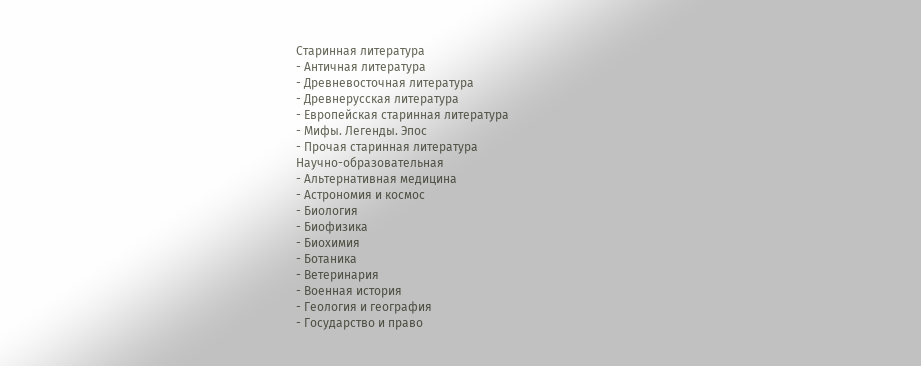Старинная литература
- Античная литература
- Древневосточная литература
- Древнерусская литература
- Европейская старинная литература
- Мифы. Легенды. Эпос
- Прочая старинная литература
Научно-образовательная
- Альтернативная медицина
- Астрономия и космос
- Биология
- Биофизика
- Биохимия
- Ботаника
- Ветеринария
- Военная история
- Геология и география
- Государство и право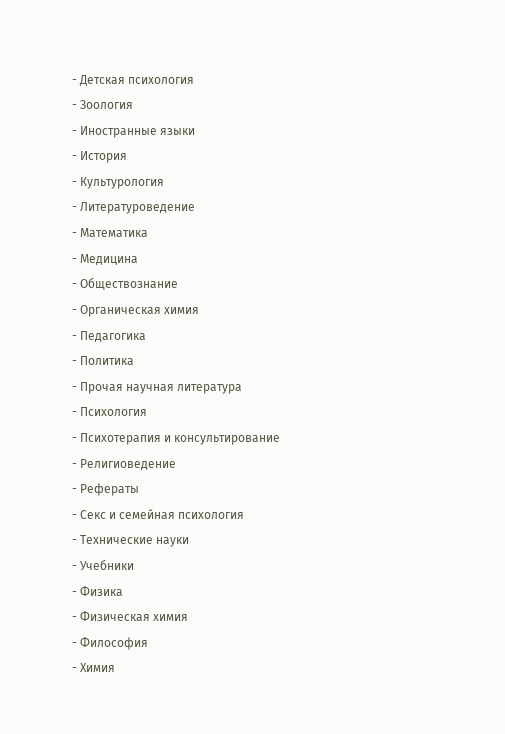- Детская психология
- Зоология
- Иностранные языки
- История
- Культурология
- Литературоведение
- Математика
- Медицина
- Обществознание
- Органическая химия
- Педагогика
- Политика
- Прочая научная литература
- Психология
- Психотерапия и консультирование
- Религиоведение
- Рефераты
- Секс и семейная психология
- Технические науки
- Учебники
- Физика
- Физическая химия
- Философия
- Химия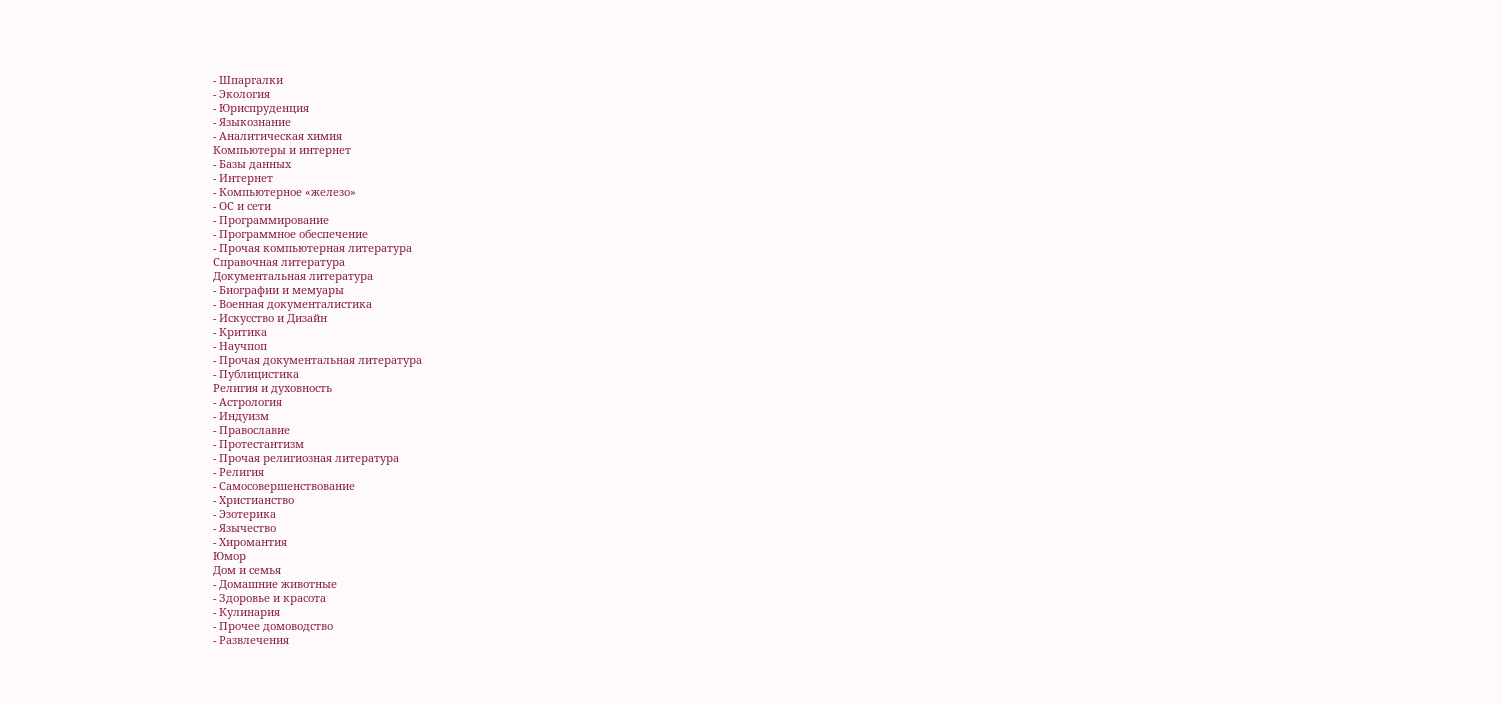- Шпаргалки
- Экология
- Юриспруденция
- Языкознание
- Аналитическая химия
Компьютеры и интернет
- Базы данных
- Интернет
- Компьютерное «железо»
- ОС и сети
- Программирование
- Программное обеспечение
- Прочая компьютерная литература
Справочная литература
Документальная литература
- Биографии и мемуары
- Военная документалистика
- Искусство и Дизайн
- Критика
- Научпоп
- Прочая документальная литература
- Публицистика
Религия и духовность
- Астрология
- Индуизм
- Православие
- Протестантизм
- Прочая религиозная литература
- Религия
- Самосовершенствование
- Христианство
- Эзотерика
- Язычество
- Хиромантия
Юмор
Дом и семья
- Домашние животные
- Здоровье и красота
- Кулинария
- Прочее домоводство
- Развлечения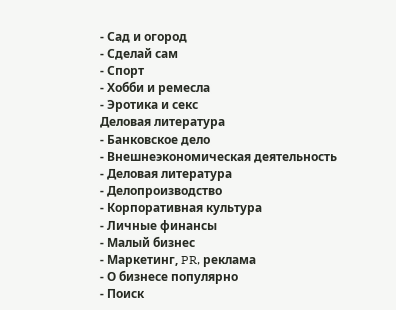- Сад и огород
- Сделай сам
- Спорт
- Хобби и ремесла
- Эротика и секс
Деловая литература
- Банковское дело
- Внешнеэкономическая деятельность
- Деловая литература
- Делопроизводство
- Корпоративная культура
- Личные финансы
- Малый бизнес
- Маркетинг, PR, реклама
- О бизнесе популярно
- Поиск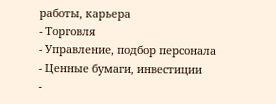работы, карьера
- Торговля
- Управление, подбор персонала
- Ценные бумаги, инвестиции
-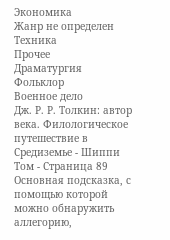Экономика
Жанр не определен
Техника
Прочее
Драматургия
Фольклор
Военное дело
Дж. Р. Р. Толкин: автор века. Филологическое путешествие в Средиземье - Шиппи Том - Страница 89
Основная подсказка, с помощью которой можно обнаружить аллегорию,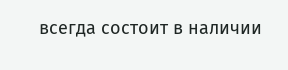всегда состоит в наличии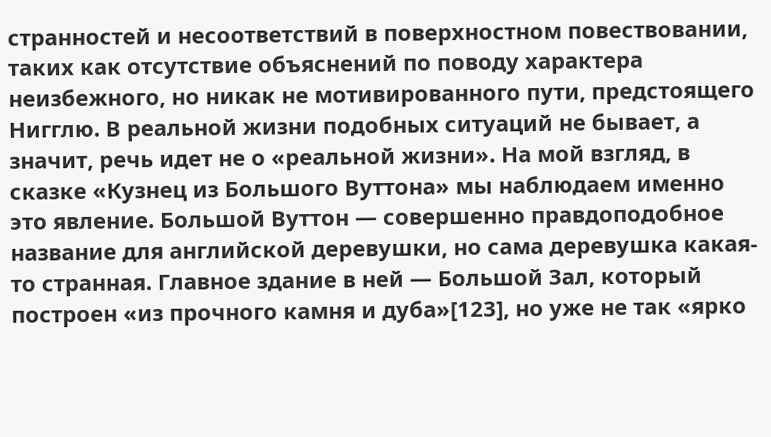странностей и несоответствий в поверхностном повествовании, таких как отсутствие объяснений по поводу характера неизбежного, но никак не мотивированного пути, предстоящего Нигглю. В реальной жизни подобных ситуаций не бывает, а значит, речь идет не о «реальной жизни». На мой взгляд, в сказке «Кузнец из Большого Вуттона» мы наблюдаем именно это явление. Большой Вуттон — совершенно правдоподобное название для английской деревушки, но сама деревушка какая-то странная. Главное здание в ней — Большой Зал, который построен «из прочного камня и дуба»[123], но уже не так «ярко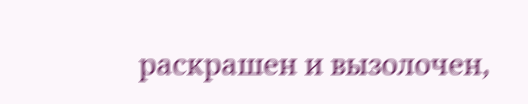раскрашен и вызолочен,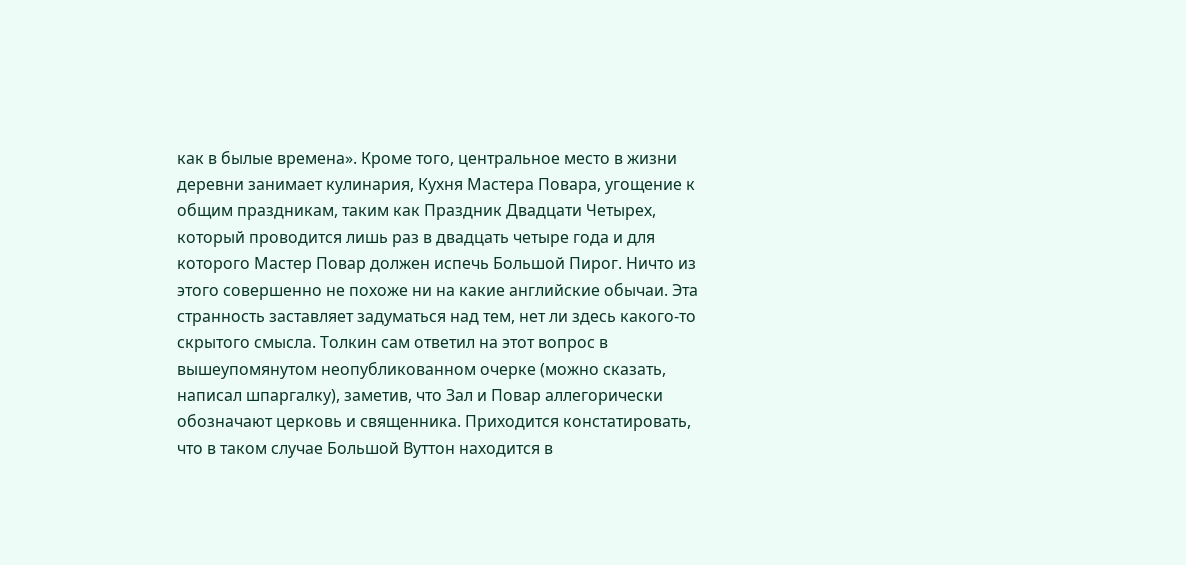как в былые времена». Кроме того, центральное место в жизни деревни занимает кулинария, Кухня Мастера Повара, угощение к общим праздникам, таким как Праздник Двадцати Четырех, который проводится лишь раз в двадцать четыре года и для которого Мастер Повар должен испечь Большой Пирог. Ничто из этого совершенно не похоже ни на какие английские обычаи. Эта странность заставляет задуматься над тем, нет ли здесь какого-то скрытого смысла. Толкин сам ответил на этот вопрос в вышеупомянутом неопубликованном очерке (можно сказать, написал шпаргалку), заметив, что Зал и Повар аллегорически обозначают церковь и священника. Приходится констатировать, что в таком случае Большой Вуттон находится в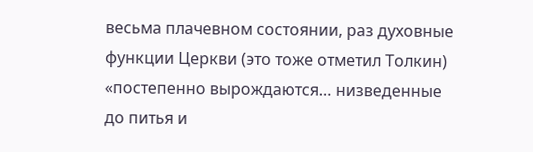весьма плачевном состоянии, раз духовные функции Церкви (это тоже отметил Толкин) «постепенно вырождаются… низведенные до питья и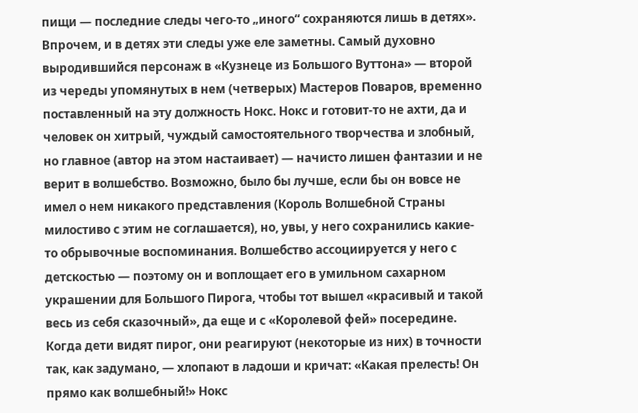пищи — последние следы чего-то „иного“ сохраняются лишь в детях».
Впрочем, и в детях эти следы уже еле заметны. Самый духовно выродившийся персонаж в «Кузнеце из Большого Вуттона» — второй из череды упомянутых в нем (четверых) Мастеров Поваров, временно поставленный на эту должность Нокс. Нокс и готовит-то не ахти, да и человек он хитрый, чуждый самостоятельного творчества и злобный, но главное (автор на этом настаивает) — начисто лишен фантазии и не верит в волшебство. Возможно, было бы лучше, если бы он вовсе не имел о нем никакого представления (Король Волшебной Страны милостиво с этим не соглашается), но, увы, у него сохранились какие-то обрывочные воспоминания. Волшебство ассоциируется у него с детскостью — поэтому он и воплощает его в умильном сахарном украшении для Большого Пирога, чтобы тот вышел «красивый и такой весь из себя сказочный», да еще и с «Королевой фей» посередине.
Когда дети видят пирог, они реагируют (некоторые из них) в точности так, как задумано, — хлопают в ладоши и кричат: «Какая прелесть! Он прямо как волшебный!» Нокс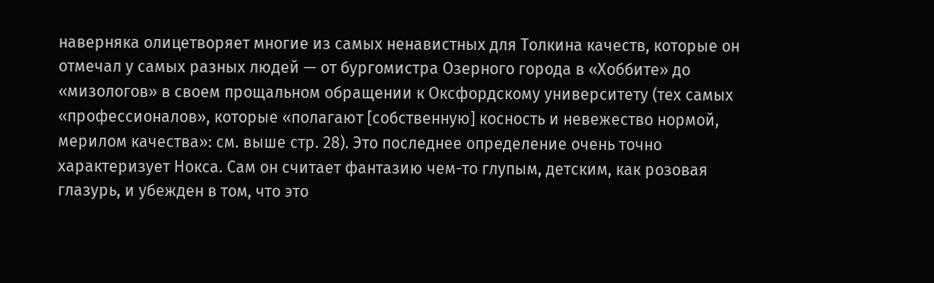наверняка олицетворяет многие из самых ненавистных для Толкина качеств, которые он отмечал у самых разных людей — от бургомистра Озерного города в «Хоббите» до «мизологов» в своем прощальном обращении к Оксфордскому университету (тех самых «профессионалов», которые «полагают [собственную] косность и невежество нормой, мерилом качества»: см. выше стр. 28). Это последнее определение очень точно характеризует Нокса. Сам он считает фантазию чем-то глупым, детским, как розовая глазурь, и убежден в том, что это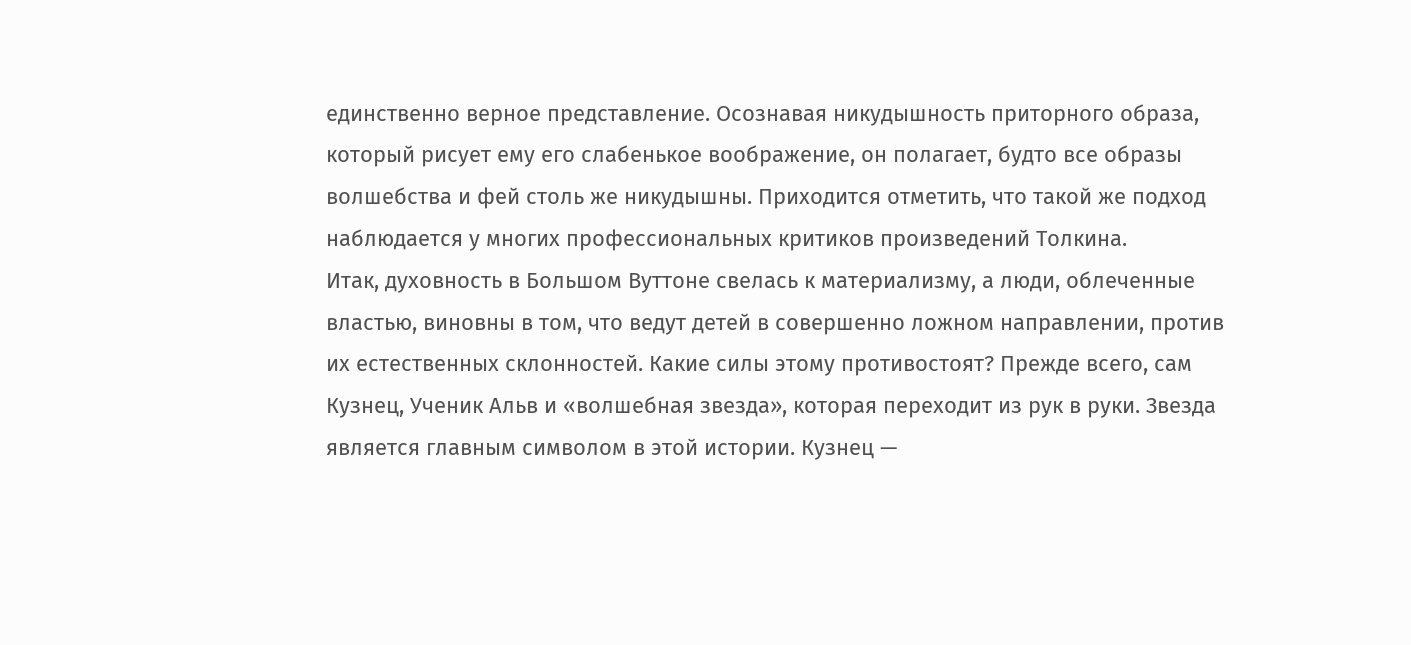единственно верное представление. Осознавая никудышность приторного образа, который рисует ему его слабенькое воображение, он полагает, будто все образы волшебства и фей столь же никудышны. Приходится отметить, что такой же подход наблюдается у многих профессиональных критиков произведений Толкина.
Итак, духовность в Большом Вуттоне свелась к материализму, а люди, облеченные властью, виновны в том, что ведут детей в совершенно ложном направлении, против их естественных склонностей. Какие силы этому противостоят? Прежде всего, сам Кузнец, Ученик Альв и «волшебная звезда», которая переходит из рук в руки. Звезда является главным символом в этой истории. Кузнец —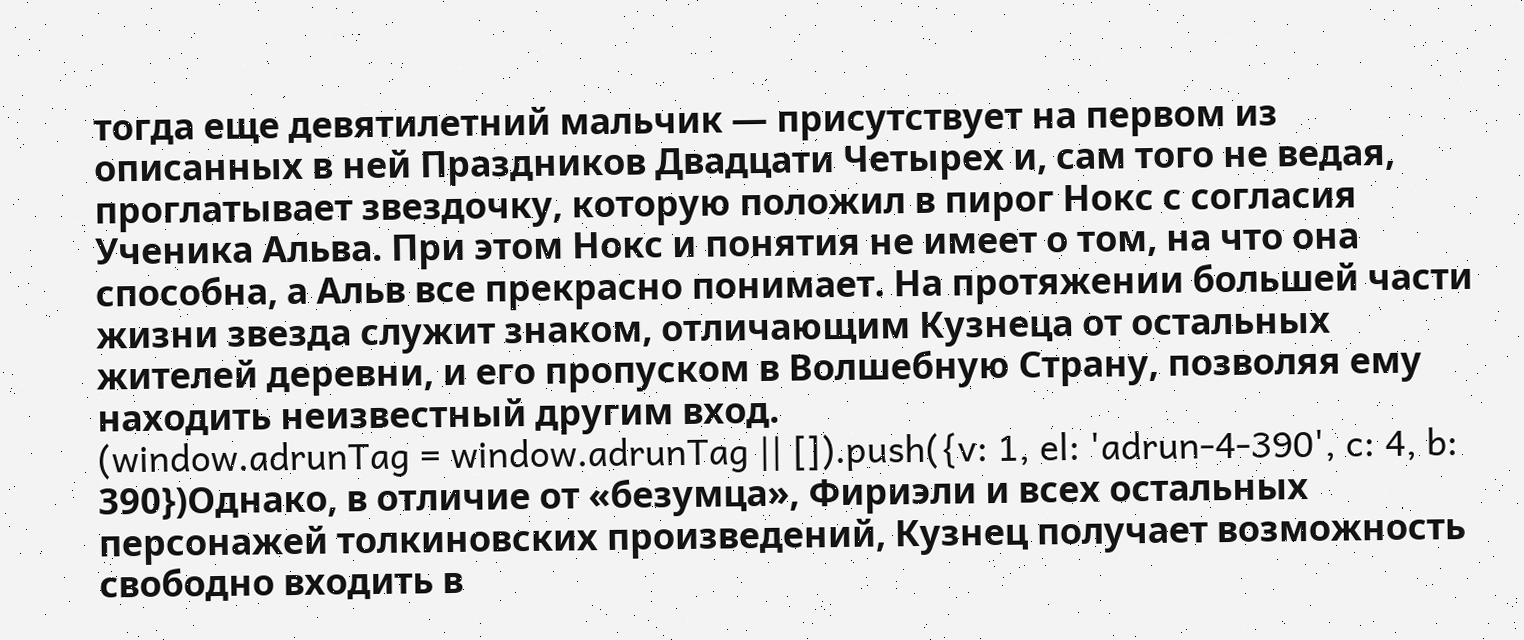тогда еще девятилетний мальчик — присутствует на первом из описанных в ней Праздников Двадцати Четырех и, сам того не ведая, проглатывает звездочку, которую положил в пирог Нокс с согласия Ученика Альва. При этом Нокс и понятия не имеет о том, на что она способна, а Альв все прекрасно понимает. На протяжении большей части жизни звезда служит знаком, отличающим Кузнеца от остальных жителей деревни, и его пропуском в Волшебную Страну, позволяя ему находить неизвестный другим вход.
(window.adrunTag = window.adrunTag || []).push({v: 1, el: 'adrun-4-390', c: 4, b: 390})Однако, в отличие от «безумца», Фириэли и всех остальных персонажей толкиновских произведений, Кузнец получает возможность свободно входить в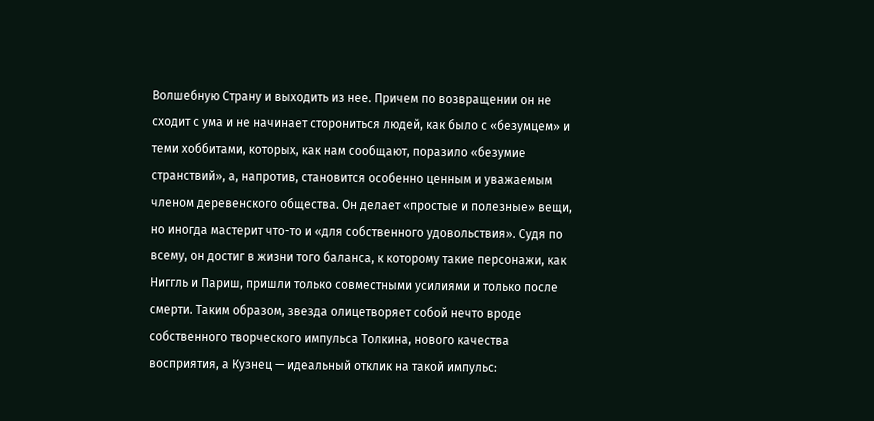Волшебную Страну и выходить из нее. Причем по возвращении он не сходит с ума и не начинает сторониться людей, как было с «безумцем» и теми хоббитами, которых, как нам сообщают, поразило «безумие странствий», а, напротив, становится особенно ценным и уважаемым членом деревенского общества. Он делает «простые и полезные» вещи, но иногда мастерит что-то и «для собственного удовольствия». Судя по всему, он достиг в жизни того баланса, к которому такие персонажи, как Ниггль и Париш, пришли только совместными усилиями и только после смерти. Таким образом, звезда олицетворяет собой нечто вроде собственного творческого импульса Толкина, нового качества восприятия, а Кузнец — идеальный отклик на такой импульс: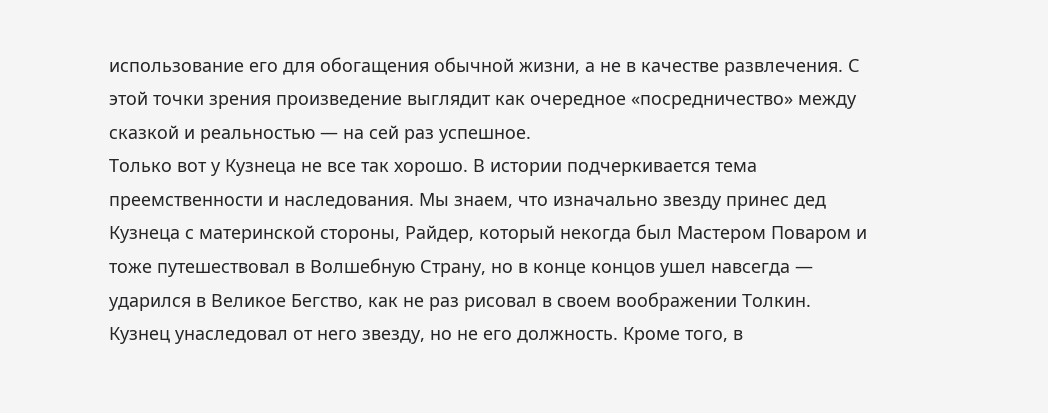использование его для обогащения обычной жизни, а не в качестве развлечения. С этой точки зрения произведение выглядит как очередное «посредничество» между сказкой и реальностью — на сей раз успешное.
Только вот у Кузнеца не все так хорошо. В истории подчеркивается тема преемственности и наследования. Мы знаем, что изначально звезду принес дед Кузнеца с материнской стороны, Райдер, который некогда был Мастером Поваром и тоже путешествовал в Волшебную Страну, но в конце концов ушел навсегда — ударился в Великое Бегство, как не раз рисовал в своем воображении Толкин. Кузнец унаследовал от него звезду, но не его должность. Кроме того, в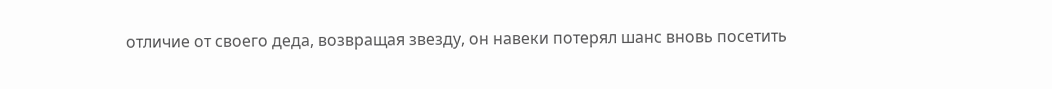отличие от своего деда, возвращая звезду, он навеки потерял шанс вновь посетить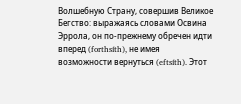Волшебную Страну, совершив Великое Бегство: выражаясь словами Освина Эррола, он по-прежнему обречен идти вперед (forthsíth), не имея возможности вернуться (eftsíth). Этот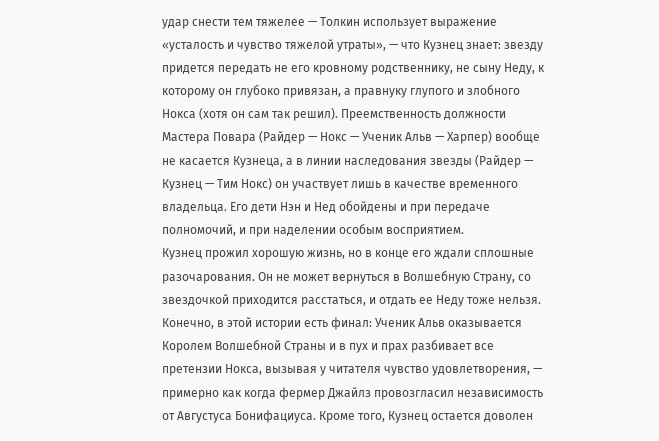удар снести тем тяжелее — Толкин использует выражение «усталость и чувство тяжелой утраты», — что Кузнец знает: звезду придется передать не его кровному родственнику, не сыну Неду, к которому он глубоко привязан, а правнуку глупого и злобного Нокса (хотя он сам так решил). Преемственность должности Мастера Повара (Райдер — Нокс — Ученик Альв — Харпер) вообще не касается Кузнеца, а в линии наследования звезды (Райдер — Кузнец — Тим Нокс) он участвует лишь в качестве временного владельца. Его дети Нэн и Нед обойдены и при передаче полномочий, и при наделении особым восприятием.
Кузнец прожил хорошую жизнь, но в конце его ждали сплошные разочарования. Он не может вернуться в Волшебную Страну, со звездочкой приходится расстаться, и отдать ее Неду тоже нельзя. Конечно, в этой истории есть финал: Ученик Альв оказывается Королем Волшебной Страны и в пух и прах разбивает все претензии Нокса, вызывая у читателя чувство удовлетворения, — примерно как когда фермер Джайлз провозгласил независимость от Августуса Бонифациуса. Кроме того, Кузнец остается доволен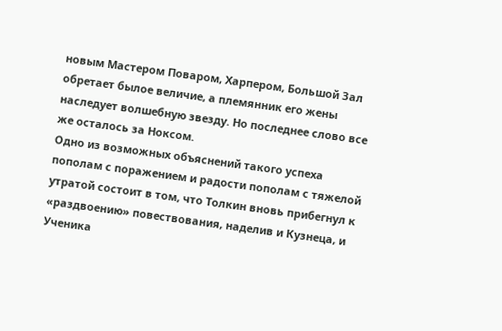новым Мастером Поваром, Харпером, Большой Зал обретает былое величие, а племянник его жены наследует волшебную звезду. Но последнее слово все же осталось за Ноксом.
Одно из возможных объяснений такого успеха пополам с поражением и радости пополам с тяжелой утратой состоит в том, что Толкин вновь прибегнул к «раздвоению» повествования, наделив и Кузнеца, и Ученика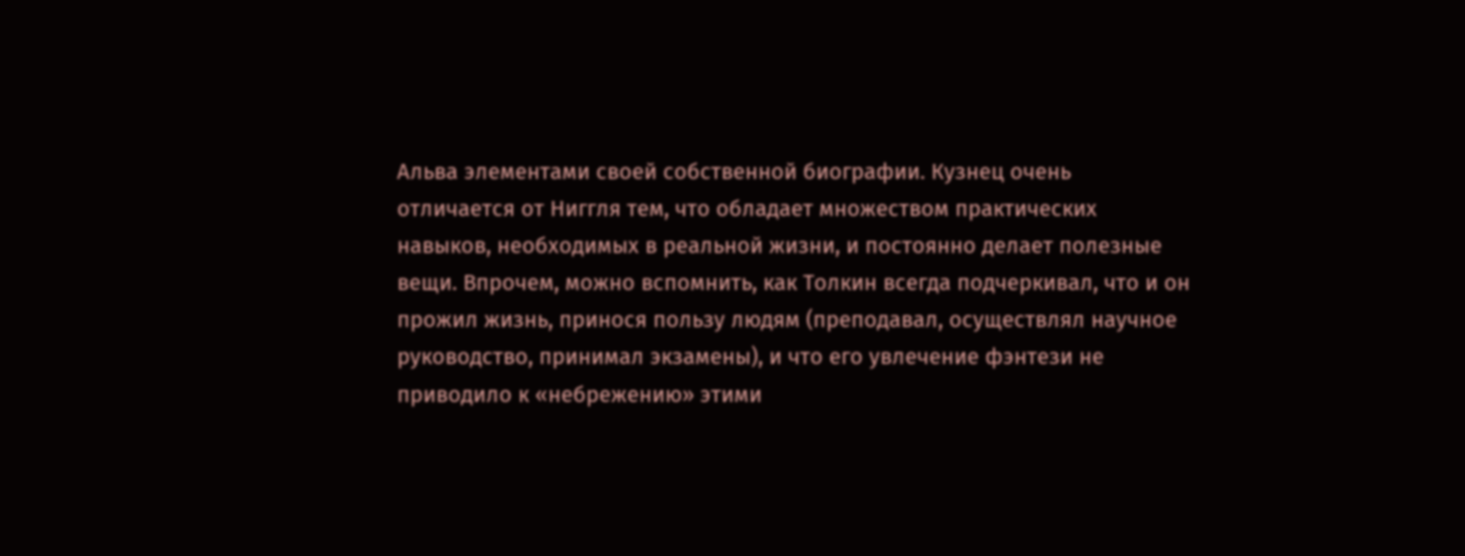Альва элементами своей собственной биографии. Кузнец очень отличается от Ниггля тем, что обладает множеством практических навыков, необходимых в реальной жизни, и постоянно делает полезные вещи. Впрочем, можно вспомнить, как Толкин всегда подчеркивал, что и он прожил жизнь, принося пользу людям (преподавал, осуществлял научное руководство, принимал экзамены), и что его увлечение фэнтези не приводило к «небрежению» этими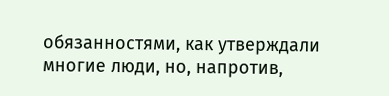обязанностями, как утверждали многие люди, но, напротив,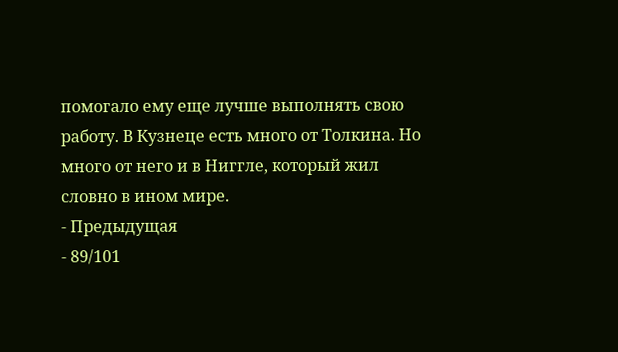помогало ему еще лучше выполнять свою работу. В Кузнеце есть много от Толкина. Но много от него и в Ниггле, который жил словно в ином мире.
- Предыдущая
- 89/101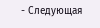- Следующая